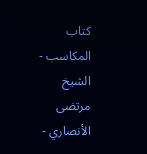كتاب المكاسب - الشيخ مرتضى الأنصاري -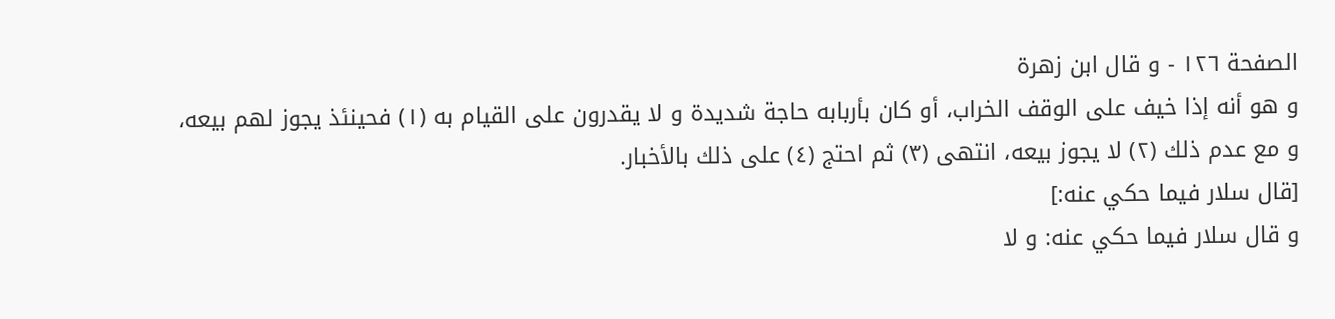الصفحة ١٢٦ - و قال ابن زهرة
و هو أنه إذا خيف على الوقف الخراب، أو كان بأربابه حاجة شديدة و لا يقدرون على القيام به (١) فحينئذ يجوز لهم بيعه، و مع عدم ذلك (٢) لا يجوز بيعه، انتهى (٣) ثم احتج (٤) على ذلك بالأخبار.
[قال سلار فيما حكي عنه:]
و قال سلار فيما حكي عنه: و لا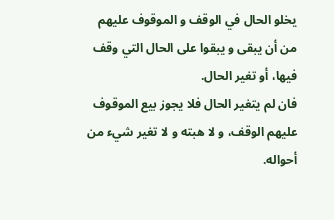يخلو الحال في الوقف و الموقوف عليهم من أن يبقى و يبقوا على الحال التي وقف فيها، أو تغير الحال.
فان لم يتغير الحال فلا يجوز بيع الموقوف عليهم الوقف، و لا هبته و لا تغير شيء من أحواله.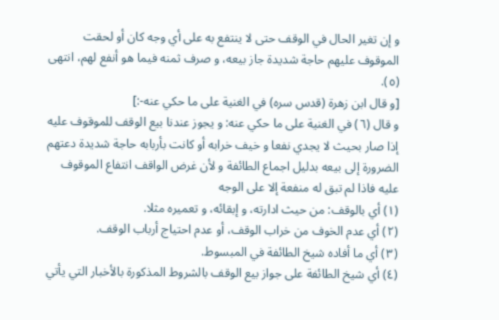و إن تغير الحال في الوقف حتى لا ينتفع به على أي وجه كان أو لحقت الموقوف عليهم حاجة شديدة جاز بيعه، و صرف ثمنه فيما هو أنفع لهم، انتهى (٥).
[و قال ابن زهرة (قدس سره) في الغنية على ما حكي عنه-:]
و قال (٦) في الغنية على ما حكي عنه: و يجوز عندنا بيع الوقف للموقوف عليه إذا صار بحيث لا يجدي نفعا و خيف خرابه أو كانت بأربابه حاجة شديدة دعتهم الضرورة إلى بيعه بدليل اجماع الطائفة و لأن غرض الواقف انتفاع الموقوف عليه فاذا لم تبق له منفعة إلا على الوجه
(١) أي بالوقف: من حيث ادارته، و إبقائه، و تعميره مثلا.
(٢) أي عدم الخوف من خراب الوقف، أو عدم احتياج أرباب الوقف.
(٣) أي ما أفاده شيخ الطائفة في المبسوط.
(٤) أي شيخ الطائفة على جواز بيع الوقف بالشروط المذكورة بالأخبار التي يأتي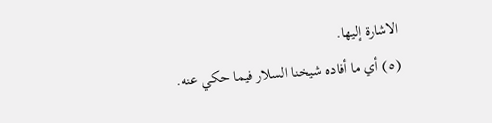الاشارة إليها.
(٥) أي ما أفاده شيخنا السلار فيما حكي عنه.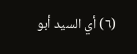(٦) أي السيد أبو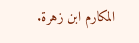المكارم ابن زهرة.